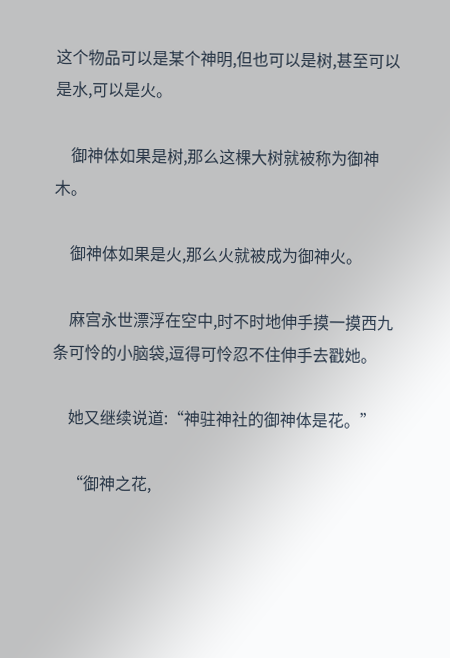这个物品可以是某个神明,但也可以是树,甚至可以是水,可以是火。

    御神体如果是树,那么这棵大树就被称为御神木。

    御神体如果是火,那么火就被成为御神火。

    麻宫永世漂浮在空中,时不时地伸手摸一摸西九条可怜的小脑袋,逗得可怜忍不住伸手去戳她。

    她又继续说道:“神驻神社的御神体是花。”

    “御神之花,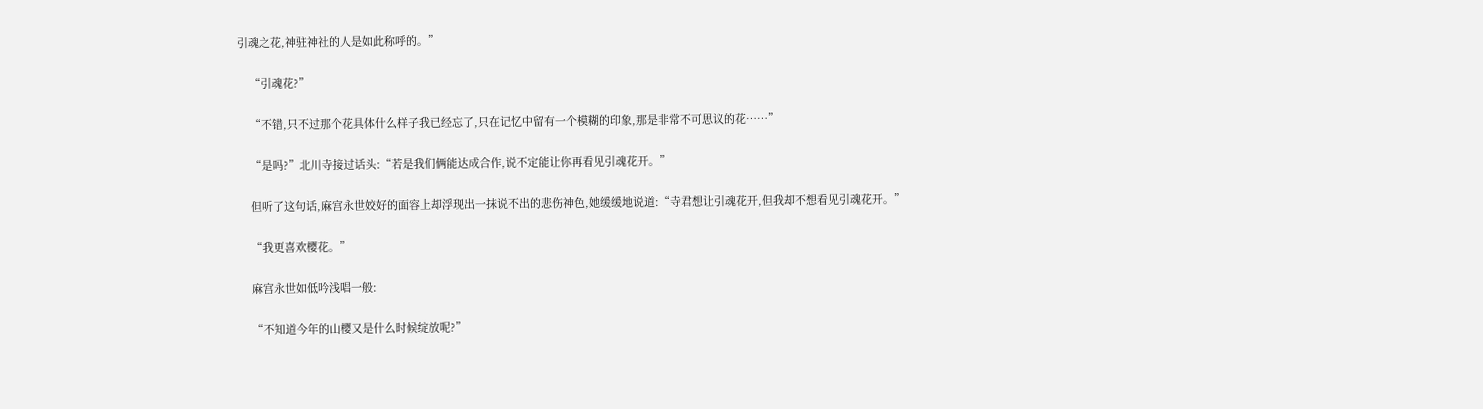引魂之花,神驻神社的人是如此称呼的。”

    “引魂花?”

    “不错,只不过那个花具体什么样子我已经忘了,只在记忆中留有一个模糊的印象,那是非常不可思议的花……”

    “是吗?”北川寺接过话头:“若是我们俩能达成合作,说不定能让你再看见引魂花开。”

    但听了这句话,麻宫永世姣好的面容上却浮现出一抹说不出的悲伤神色,她缓缓地说道:“寺君想让引魂花开,但我却不想看见引魂花开。”

    “我更喜欢樱花。”

    麻宫永世如低吟浅唱一般:

    “不知道今年的山樱又是什么时候绽放呢?”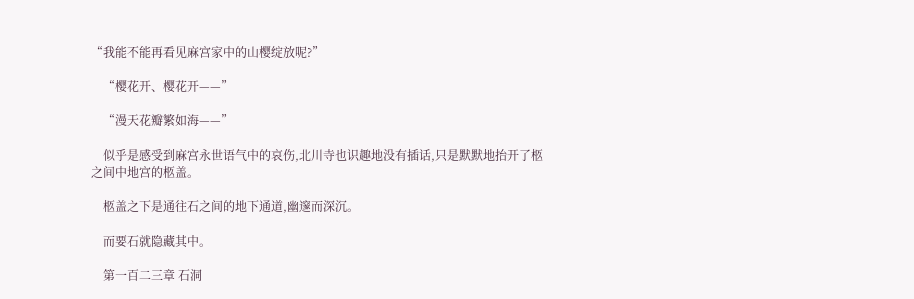“我能不能再看见麻宫家中的山樱绽放呢?”

    “樱花开、樱花开——”

    “漫天花瓣繁如海——”

    似乎是感受到麻宫永世语气中的哀伤,北川寺也识趣地没有插话,只是默默地抬开了柩之间中地宫的柩盖。

    柩盖之下是通往石之间的地下通道,幽邃而深沉。

    而要石就隐藏其中。

    第一百二三章 石洞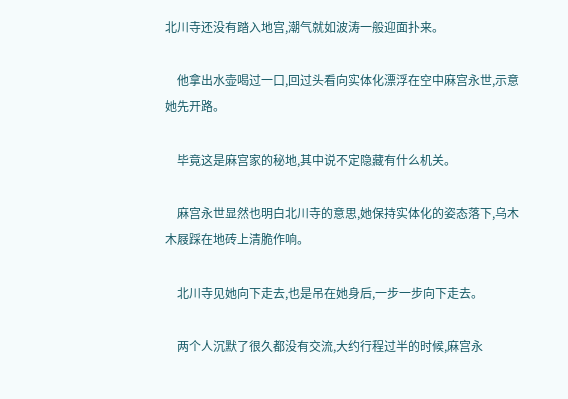北川寺还没有踏入地宫,潮气就如波涛一般迎面扑来。

    他拿出水壶喝过一口,回过头看向实体化漂浮在空中麻宫永世,示意她先开路。

    毕竟这是麻宫家的秘地,其中说不定隐藏有什么机关。

    麻宫永世显然也明白北川寺的意思,她保持实体化的姿态落下,乌木木屐踩在地砖上清脆作响。

    北川寺见她向下走去,也是吊在她身后,一步一步向下走去。

    两个人沉默了很久都没有交流,大约行程过半的时候,麻宫永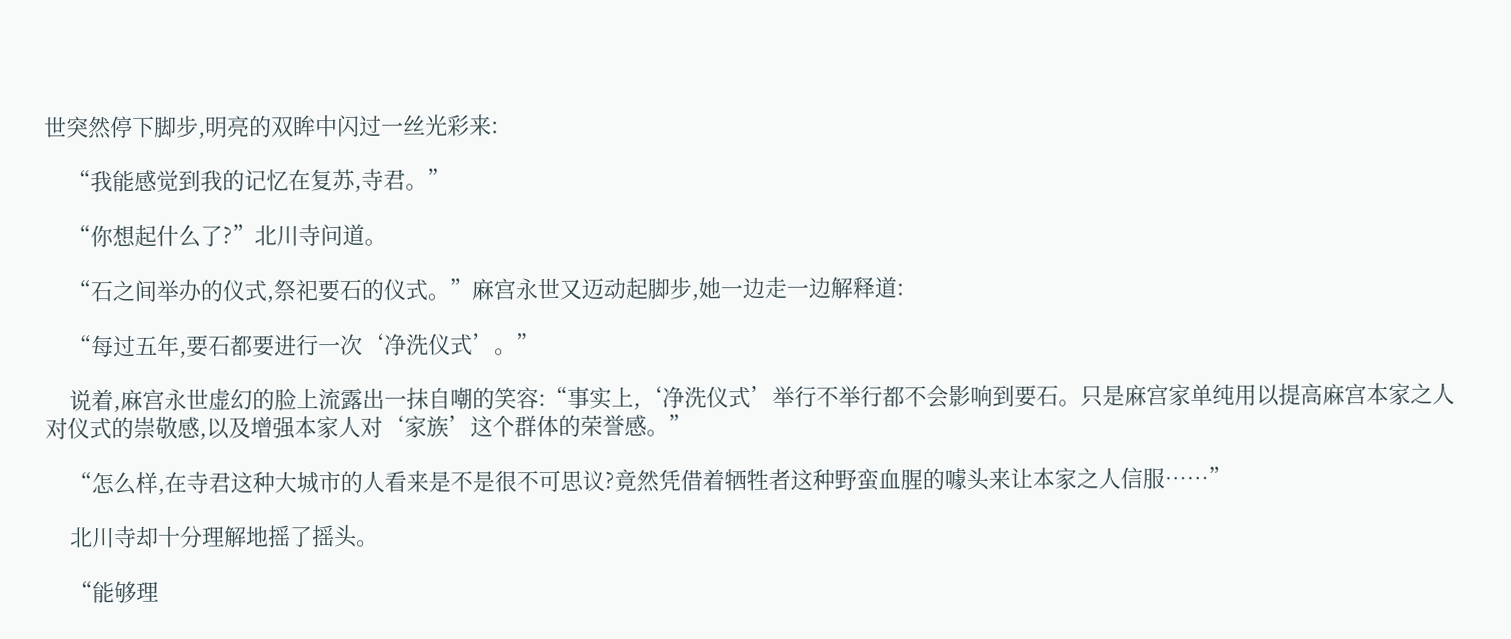世突然停下脚步,明亮的双眸中闪过一丝光彩来:

    “我能感觉到我的记忆在复苏,寺君。”

    “你想起什么了?”北川寺问道。

    “石之间举办的仪式,祭祀要石的仪式。”麻宫永世又迈动起脚步,她一边走一边解释道:

    “每过五年,要石都要进行一次‘净洗仪式’。”

    说着,麻宫永世虚幻的脸上流露出一抹自嘲的笑容:“事实上,‘净洗仪式’举行不举行都不会影响到要石。只是麻宫家单纯用以提高麻宫本家之人对仪式的崇敬感,以及增强本家人对‘家族’这个群体的荣誉感。”

    “怎么样,在寺君这种大城市的人看来是不是很不可思议?竟然凭借着牺牲者这种野蛮血腥的噱头来让本家之人信服……”

    北川寺却十分理解地摇了摇头。

    “能够理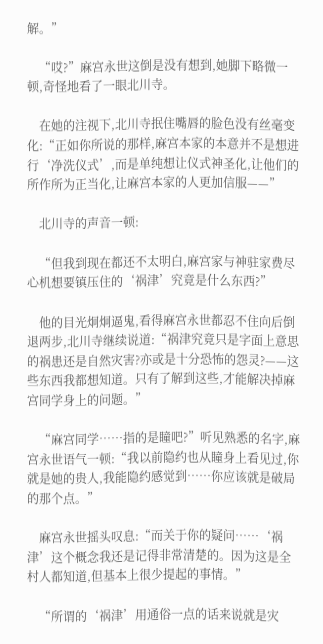解。”

    “哎?”麻宫永世这倒是没有想到,她脚下略微一顿,奇怪地看了一眼北川寺。

    在她的注视下,北川寺抿住嘴唇的脸色没有丝毫变化:“正如你所说的那样,麻宫本家的本意并不是想进行‘净洗仪式’,而是单纯想让仪式神圣化,让他们的所作所为正当化,让麻宫本家的人更加信服——”

    北川寺的声音一顿:

    “但我到现在都还不太明白,麻宫家与神驻家费尽心机想要镇压住的‘祸津’究竟是什么东西?”

    他的目光炯炯逼鬼,看得麻宫永世都忍不住向后倒退两步,北川寺继续说道:“祸津究竟只是字面上意思的祸患还是自然灾害?亦或是十分恐怖的怨灵?——这些东西我都想知道。只有了解到这些,才能解决掉麻宫同学身上的问题。”

    “麻宫同学……指的是瞳吧?”听见熟悉的名字,麻宫永世语气一顿:“我以前隐约也从瞳身上看见过,你就是她的贵人,我能隐约感觉到……你应该就是破局的那个点。”

    麻宫永世摇头叹息:“而关于你的疑问……‘祸津’这个概念我还是记得非常清楚的。因为这是全村人都知道,但基本上很少提起的事情。”

    “所谓的‘祸津’用通俗一点的话来说就是灾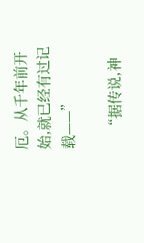厄。从千年前开始,就已经有过记载——”

    “据传说,神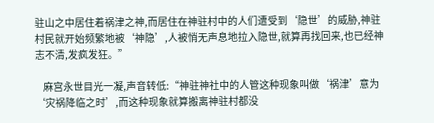驻山之中居住着祸津之神,而居住在神驻村中的人们遭受到‘隐世’的威胁,神驻村民就开始频繁地被‘神隐’,人被悄无声息地拉入隐世,就算再找回来,也已经神志不清,发疯发狂。”

    麻宫永世目光一凝,声音转低:“神驻神社中的人管这种现象叫做‘祸津’意为‘灾祸降临之时’,而这种现象就算搬离神驻村都没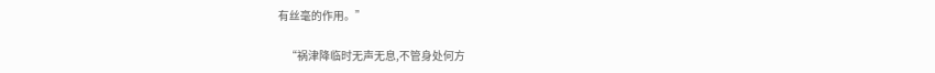有丝毫的作用。”

    “祸津降临时无声无息,不管身处何方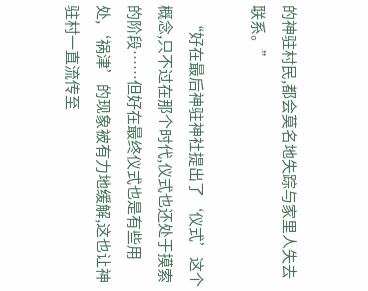的神驻村民,都会莫名地失踪与家里人失去联系。”

    “好在最后神驻神社提出了‘仪式’这个概念,只不过在那个时代,仪式也还处于摸索的阶段……但好在最终仪式也是有些用处,‘祸津’的现象被有力地缓解,这也让神驻村一直流传至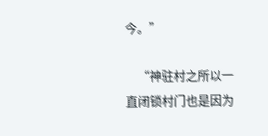今。”

    “神驻村之所以一直闭锁村门也是因为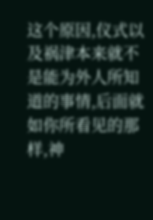这个原因,仪式以及祸津本来就不是能为外人所知道的事情,后面就如你所看见的那样,神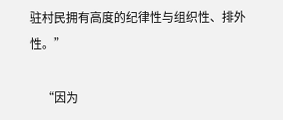驻村民拥有高度的纪律性与组织性、排外性。”

    “因为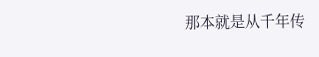那本就是从千年传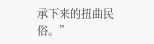承下来的扭曲民俗。”